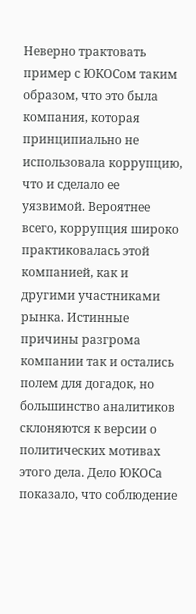Неверно трактовать пример с ЮКОСом таким образом, что это была компания, которая принципиально не использовала коррупцию, что и сделало ее уязвимой. Вероятнее всего, коррупция широко практиковалась этой компанией, как и другими участниками рынка. Истинные причины разгрома компании так и остались полем для догадок, но большинство аналитиков склоняются к версии о политических мотивах этого дела. Дело ЮКОСа показало, что соблюдение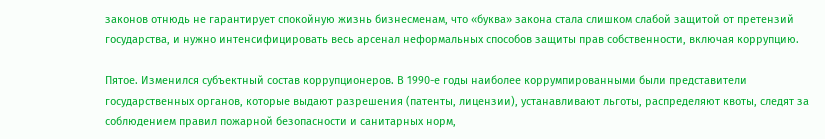законов отнюдь не гарантирует спокойную жизнь бизнесменам, что «буква» закона стала слишком слабой защитой от претензий государства, и нужно интенсифицировать весь арсенал неформальных способов защиты прав собственности, включая коррупцию.

Пятое. Изменился субъектный состав коррупционеров. В 1990-е годы наиболее коррумпированными были представители государственных органов, которые выдают разрешения (патенты, лицензии), устанавливают льготы, распределяют квоты, следят за соблюдением правил пожарной безопасности и санитарных норм,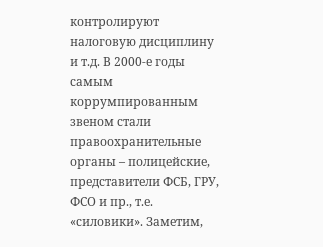контролируют налоговую дисциплину и т.д. В 2000-е годы самым коррумпированным звеном стали правоохранительные органы – полицейские, представители ФСБ, ГРУ, ФСО и пр., т.е. «силовики». Заметим,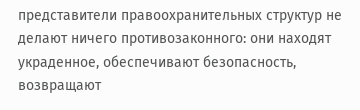представители правоохранительных структур не делают ничего противозаконного: они находят украденное, обеспечивают безопасность, возвращают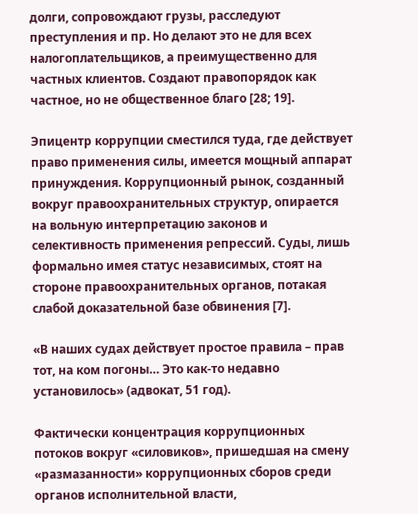долги, сопровождают грузы, расследуют преступления и пр. Но делают это не для всех налогоплательщиков, а преимущественно для частных клиентов. Создают правопорядок как частное, но не общественное благо [28; 19].

Эпицентр коррупции сместился туда, где действует право применения силы, имеется мощный аппарат принуждения. Коррупционный рынок, созданный вокруг правоохранительных структур, опирается на вольную интерпретацию законов и селективность применения репрессий. Суды, лишь формально имея статус независимых, стоят на стороне правоохранительных органов, потакая слабой доказательной базе обвинения [7].

«В наших судах действует простое правила – прав тот, на ком погоны… Это как-то недавно установилось» (адвокат, 51 год).

Фактически концентрация коррупционных потоков вокруг «силовиков», пришедшая на смену «размазанности» коррупционных сборов среди органов исполнительной власти,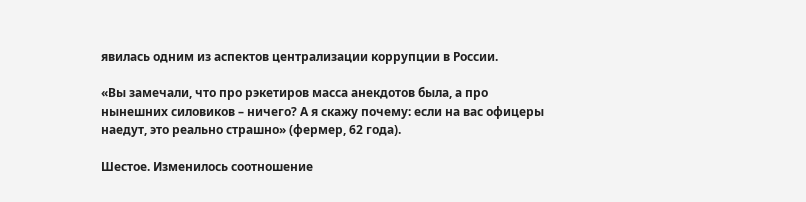явилась одним из аспектов централизации коррупции в России.

«Вы замечали, что про рэкетиров масса анекдотов была, а про нынешних силовиков – ничего? А я скажу почему: если на вас офицеры наедут, это реально страшно» (фермер, 62 года).

Шестое. Изменилось соотношение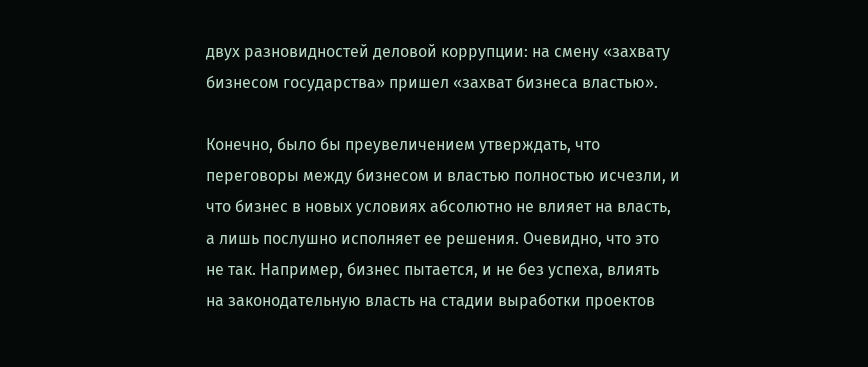двух разновидностей деловой коррупции: на смену «захвату бизнесом государства» пришел «захват бизнеса властью».

Конечно, было бы преувеличением утверждать, что переговоры между бизнесом и властью полностью исчезли, и что бизнес в новых условиях абсолютно не влияет на власть, а лишь послушно исполняет ее решения. Очевидно, что это не так. Например, бизнес пытается, и не без успеха, влиять на законодательную власть на стадии выработки проектов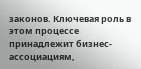законов. Ключевая роль в этом процессе принадлежит бизнес-ассоциациям,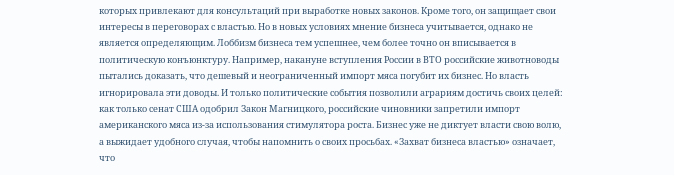которых привлекают для консультаций при выработке новых законов. Кроме того, он защищает свои интересы в переговорах с властью. Но в новых условиях мнение бизнеса учитывается, однако не является определяющим. Лоббизм бизнеса тем успешнее, чем более точно он вписывается в политическую конъюнктуру. Например, накануне вступления России в ВТО российские животноводы пытались доказать, что дешевый и неограниченный импорт мяса погубит их бизнес. Но власть игнорировала эти доводы. И только политические события позволили аграриям достичь своих целей: как только сенат США одобрил Закон Магницкого, российские чиновники запретили импорт американского мяса из-за использования стимулятора роста. Бизнес уже не диктует власти свою волю, а выжидает удобного случая, чтобы напомнить о своих просьбах. «Захват бизнеса властью» означает, что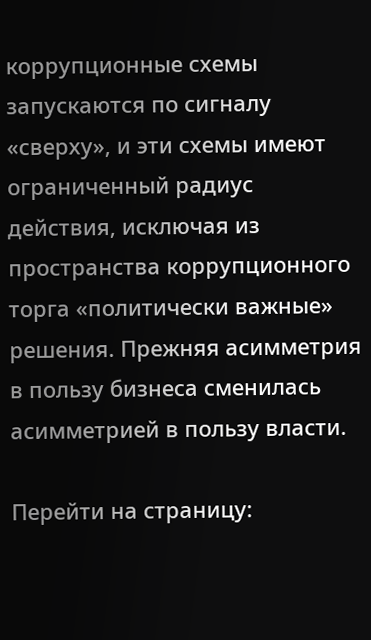коррупционные схемы запускаются по сигналу «сверху», и эти схемы имеют ограниченный радиус действия, исключая из пространства коррупционного торга «политически важные» решения. Прежняя асимметрия в пользу бизнеса сменилась асимметрией в пользу власти.

Перейти на страницу: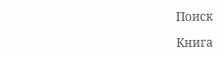Поиск

Книга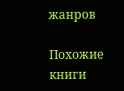жанров

Похожие книги